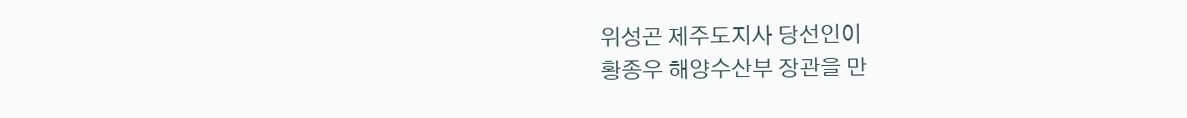위성곤 제주도지사 당선인이
황종우 해양수산부 장관을 만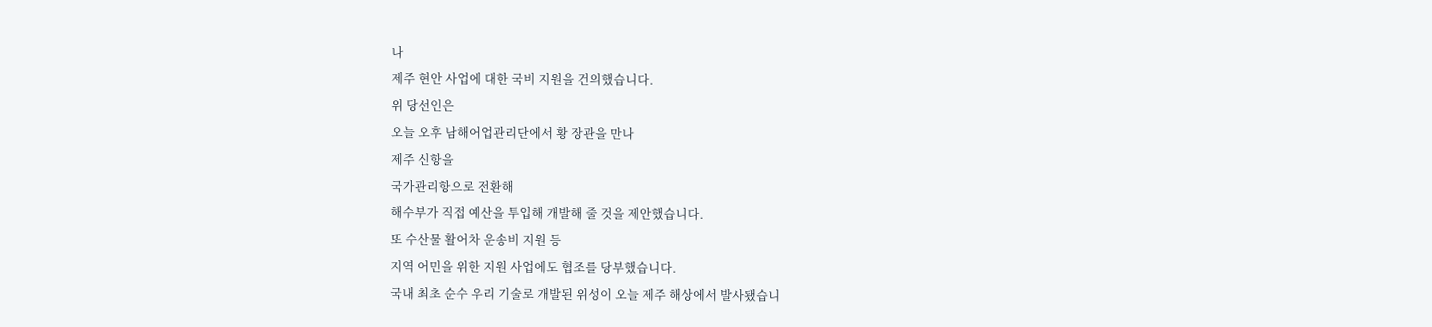나
제주 현안 사업에 대한 국비 지원을 건의했습니다.
위 당선인은
오늘 오후 남해어업관리단에서 황 장관을 만나
제주 신항을
국가관리항으로 전환해
해수부가 직접 예산을 투입해 개발해 줄 것을 제안했습니다.
또 수산물 활어차 운송비 지원 등
지역 어민을 위한 지원 사업에도 협조를 당부했습니다.
국내 최초 순수 우리 기술로 개발된 위성이 오늘 제주 해상에서 발사됐습니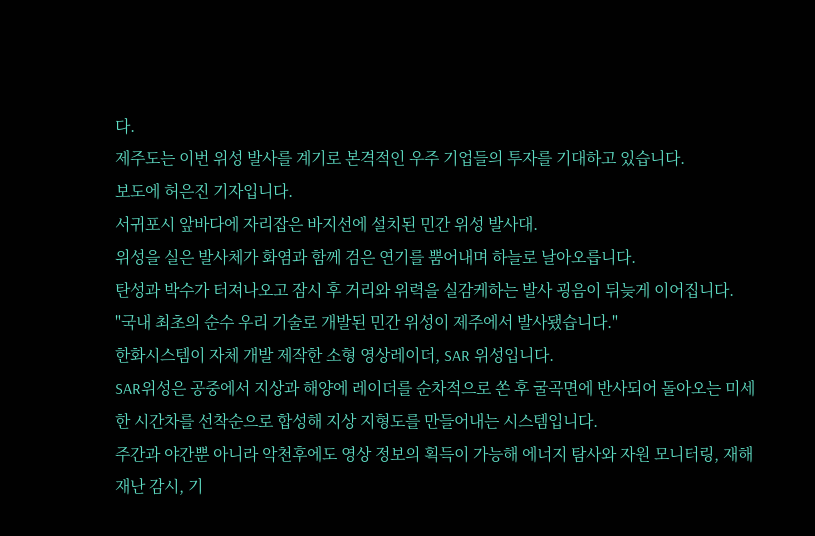다.
제주도는 이번 위성 발사를 계기로 본격적인 우주 기업들의 투자를 기대하고 있습니다.
보도에 허은진 기자입니다.
서귀포시 앞바다에 자리잡은 바지선에 설치된 민간 위성 발사대.
위성을 실은 발사체가 화염과 함께 검은 연기를 뿜어내며 하늘로 날아오릅니다.
탄성과 박수가 터져나오고 잠시 후 거리와 위력을 실감케하는 발사 굉음이 뒤늦게 이어집니다.
"국내 최초의 순수 우리 기술로 개발된 민간 위성이 제주에서 발사됐습니다."
한화시스템이 자체 개발 제작한 소형 영상레이더, SAR 위성입니다.
SAR위성은 공중에서 지상과 해양에 레이더를 순차적으로 쏜 후 굴곡면에 반사되어 돌아오는 미세한 시간차를 선착순으로 합성해 지상 지형도를 만들어내는 시스템입니다.
주간과 야간뿐 아니라 악천후에도 영상 정보의 획득이 가능해 에너지 탐사와 자원 모니터링, 재해재난 감시, 기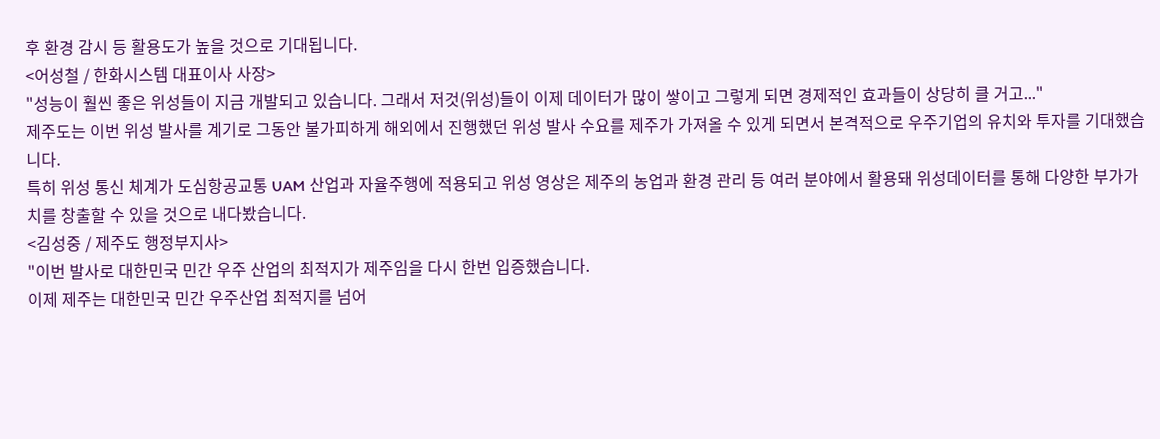후 환경 감시 등 활용도가 높을 것으로 기대됩니다.
<어성철 / 한화시스템 대표이사 사장>
"성능이 훨씬 좋은 위성들이 지금 개발되고 있습니다. 그래서 저것(위성)들이 이제 데이터가 많이 쌓이고 그렇게 되면 경제적인 효과들이 상당히 클 거고..."
제주도는 이번 위성 발사를 계기로 그동안 불가피하게 해외에서 진행했던 위성 발사 수요를 제주가 가져올 수 있게 되면서 본격적으로 우주기업의 유치와 투자를 기대했습니다.
특히 위성 통신 체계가 도심항공교통 UAM 산업과 자율주행에 적용되고 위성 영상은 제주의 농업과 환경 관리 등 여러 분야에서 활용돼 위성데이터를 통해 다양한 부가가치를 창출할 수 있을 것으로 내다봤습니다.
<김성중 / 제주도 행정부지사>
"이번 발사로 대한민국 민간 우주 산업의 최적지가 제주임을 다시 한번 입증했습니다.
이제 제주는 대한민국 민간 우주산업 최적지를 넘어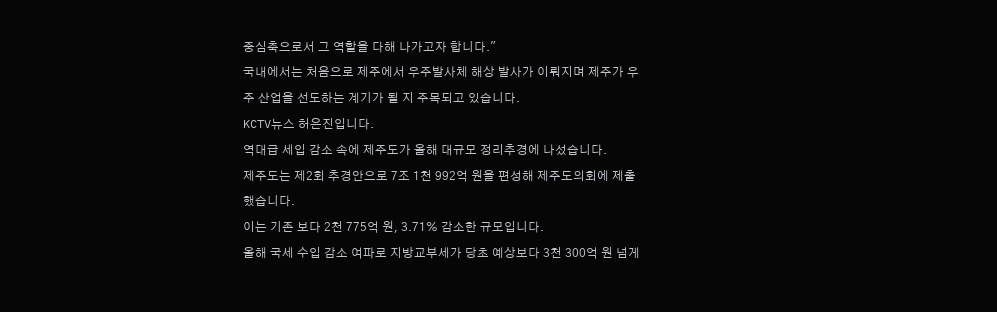중심축으로서 그 역할을 다해 나가고자 합니다."
국내에서는 처음으로 제주에서 우주발사체 해상 발사가 이뤄지며 제주가 우주 산업을 선도하는 계기가 될 지 주목되고 있습니다.
KCTV뉴스 허은진입니다.
역대급 세입 감소 속에 제주도가 올해 대규모 정리추경에 나섰습니다.
제주도는 제2회 추경안으로 7조 1천 992억 원을 편성해 제주도의회에 제출했습니다.
이는 기존 보다 2천 775억 원, 3.71% 감소한 규모입니다.
올해 국세 수입 감소 여파로 지방교부세가 당초 예상보다 3천 300억 원 넘게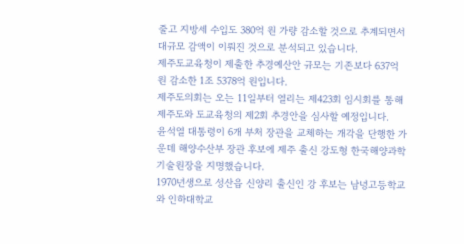줄고 지방세 수입도 380억 원 가량 감소할 것으로 추계되면서 대규모 감액이 이뤄진 것으로 분석되고 있습니다.
제주도교육청이 제출한 추경예산안 규모는 기존보다 637억 원 감소한 1조 5378억 원입니다.
제주도의회는 오는 11일부터 열리는 제423회 임시회를 통해 제주도와 도교육청의 제2회 추경안을 심사할 예정입니다.
윤석열 대통령이 6개 부처 장관을 교체하는 개각을 단행한 가운데 해양수산부 장관 후보에 제주 출신 강도형 한국해양과학기술원장을 지명했습니다.
1970년생으로 성산읍 신양리 출신인 강 후보는 남녕고등학교와 인하대학교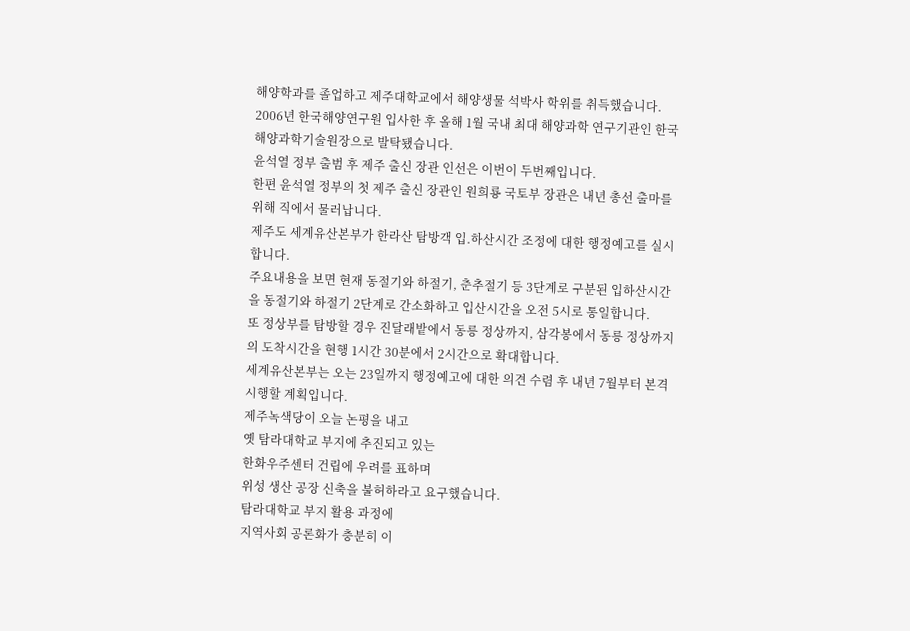해양학과를 졸업하고 제주대학교에서 해양생물 석박사 학위를 취득했습니다.
2006년 한국해양연구원 입사한 후 올해 1월 국내 최대 해양과학 연구기관인 한국해양과학기술원장으로 발탁됐습니다.
윤석열 정부 출범 후 제주 출신 장관 인선은 이번이 두번째입니다.
한편 윤석열 정부의 첫 제주 출신 장관인 원희룡 국토부 장관은 내년 총선 출마를 위해 직에서 물러납니다.
제주도 세계유산본부가 한라산 탐방객 입.하산시간 조정에 대한 행정예고를 실시합니다.
주요내용을 보면 현재 동절기와 하절기, 춘추절기 등 3단계로 구분된 입하산시간을 동절기와 하절기 2단계로 간소화하고 입산시간을 오전 5시로 통일합니다.
또 정상부를 탐방할 경우 진달래밭에서 동릉 정상까지, 삼각봉에서 동릉 정상까지의 도착시간을 현행 1시간 30분에서 2시간으로 확대합니다.
세계유산본부는 오는 23일까지 행정예고에 대한 의견 수렴 후 내년 7월부터 본격 시행할 계획입니다.
제주녹색당이 오늘 논평을 내고
옛 탐라대학교 부지에 추진되고 있는
한화우주센터 건립에 우려를 표하며
위성 생산 공장 신축을 불허하라고 요구했습니다.
탐라대학교 부지 활용 과정에
지역사회 공론화가 충분히 이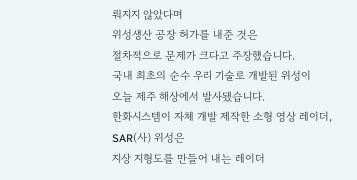뤄지지 않았다며
위성생산 공장 허가를 내준 것은
절차적으로 문제가 크다고 주장했습니다.
국내 최초의 순수 우리 기술로 개발된 위성이
오늘 제주 해상에서 발사됐습니다.
한화시스템이 자체 개발 제작한 소형 영상 레이더, SAR(사) 위성은
지상 지형도를 만들어 내는 레이더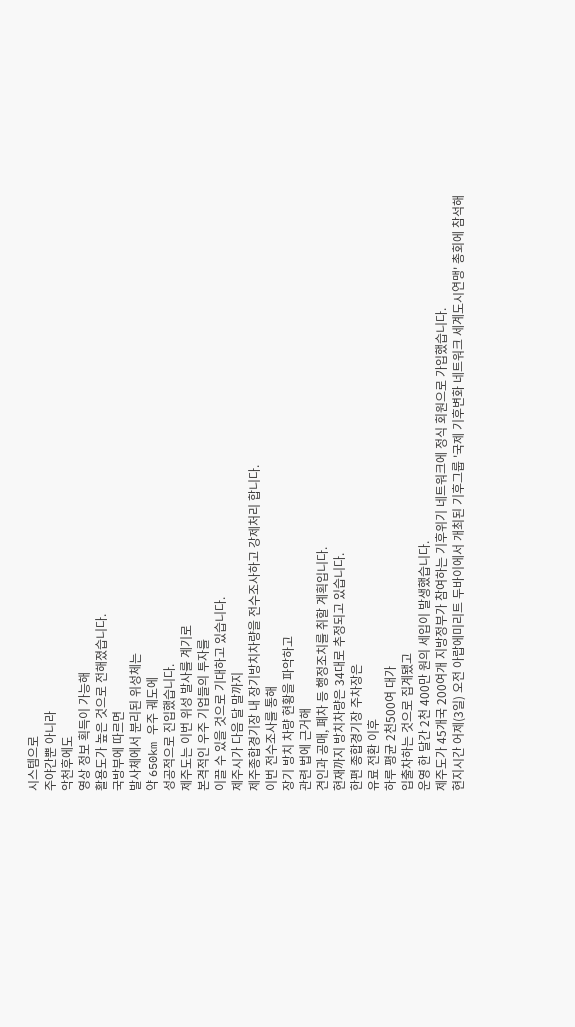시스템으로
주야간뿐 아니라
악천후에도
영상 정보 획득이 가능해
활용도가 높은 것으로 전해졌습니다.
국방부에 따르면
발사체에서 분리된 위성체는
약 650km 우주 궤도에
성공적으로 진입했습니다.
제주도는 이번 위성 발사를 계기로
본격적인 우주 기업들의 투자를
이끌 수 있을 것으로 기대하고 있습니다.
제주시가 다음 달 말까지
제주종합경기장 내 장기방치차량을 전수조사하고 강제처리 합니다.
이번 전수조사를 통해
장기 방치 차량 현황을 파악하고
관련 법에 근거해
견인과 공매, 폐차 등 행정조치를 취할 계획입니다.
현재까지 방치차량은 34대로 추정되고 있습니다.
한편 종합경기장 주차장은
유료 전환 이후
하루 평균 2천500여 대가
입출차하는 것으로 집계됐고
운영 한 달간 2천 400만 원의 세입이 발생했습니다.
제주도가 45개국 200여개 지방정부가 참여하는 기후위기 네트워크에 정식 회원으로 가입했습니다.
현지시간 어제(3일) 오전 아랍에미리트 두바이에서 개최된 기후그룹 '국제 기후변화 네트워크 세계도시연맹' 총회에 참석해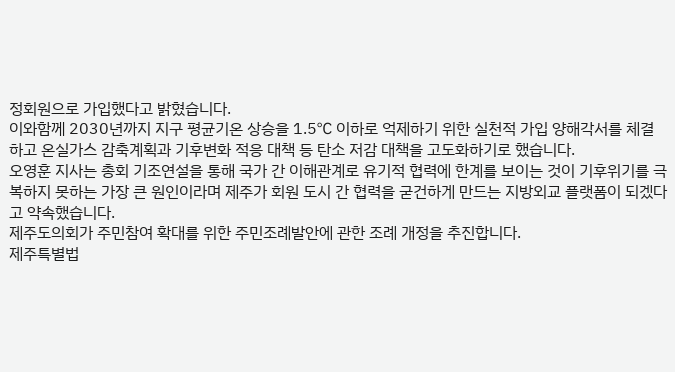정회원으로 가입했다고 밝혔습니다.
이와함께 2030년까지 지구 평균기온 상승을 1.5℃ 이하로 억제하기 위한 실천적 가입 양해각서를 체결하고 온실가스 감축계획과 기후변화 적응 대책 등 탄소 저감 대책을 고도화하기로 했습니다.
오영훈 지사는 총회 기조연설을 통해 국가 간 이해관계로 유기적 협력에 한계를 보이는 것이 기후위기를 극복하지 못하는 가장 큰 원인이라며 제주가 회원 도시 간 협력을 굳건하게 만드는 지방외교 플랫폼이 되겠다고 약속했습니다.
제주도의회가 주민참여 확대를 위한 주민조례발안에 관한 조례 개정을 추진합니다.
제주특별법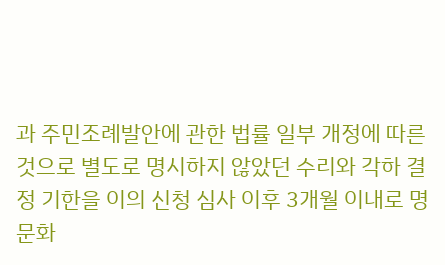과 주민조례발안에 관한 법률 일부 개정에 따른 것으로 별도로 명시하지 않았던 수리와 각하 결정 기한을 이의 신청 심사 이후 3개월 이내로 명문화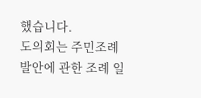했습니다.
도의회는 주민조례발안에 관한 조례 일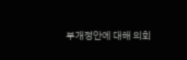부개정안에 대해 의회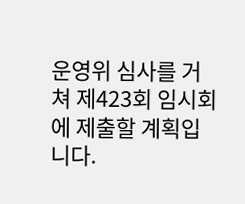운영위 심사를 거쳐 제423회 임시회에 제출할 계획입니다.